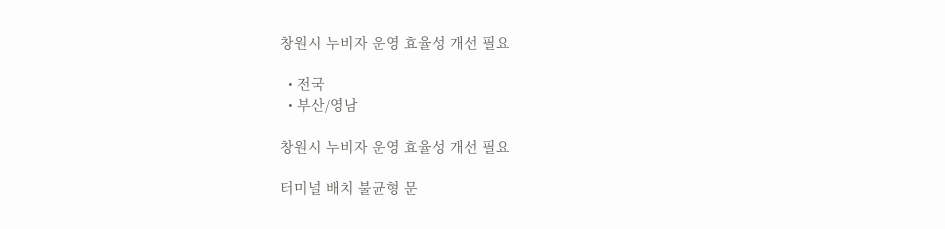창원시 누비자 운영 효율성 개선 필요

  • 전국
  • 부산/영남

창원시 누비자 운영 효율성 개선 필요

터미널 배치 불균형 문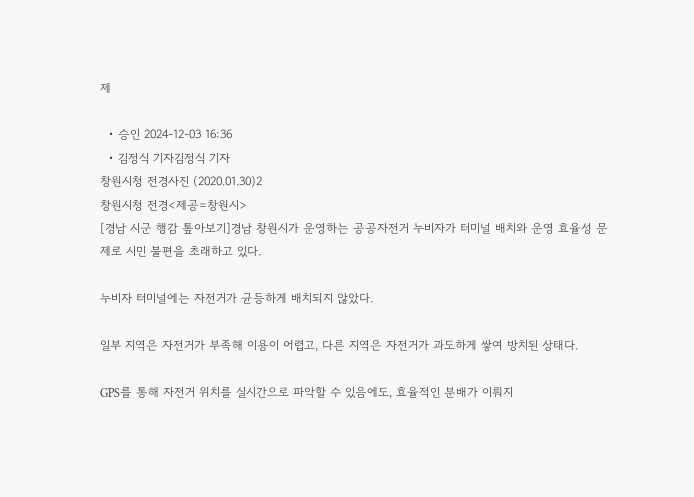제

  • 승인 2024-12-03 16:36
  • 김정식 기자김정식 기자
창원시청 전경사진 (2020.01.30)2
창원시청 전경<제공=창원시>
[경남 시군 행감 톺아보기]경남 창원시가 운영하는 공공자전거 누비자가 터미널 배치와 운영 효율성 문제로 시민 불편을 초래하고 있다.

누비자 터미널에는 자전거가 균등하게 배치되지 않았다.

일부 지역은 자전거가 부족해 이용이 어렵고, 다른 지역은 자전거가 과도하게 쌓여 방치된 상태다.

GPS를 통해 자전거 위치를 실시간으로 파악할 수 있음에도, 효율적인 분배가 이뤄지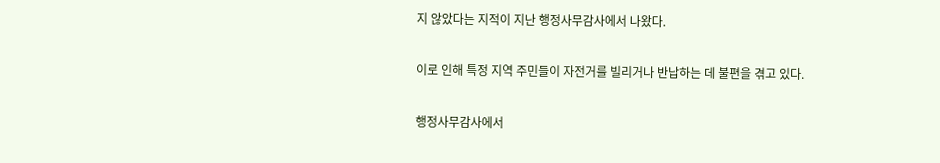지 않았다는 지적이 지난 행정사무감사에서 나왔다.

이로 인해 특정 지역 주민들이 자전거를 빌리거나 반납하는 데 불편을 겪고 있다.

행정사무감사에서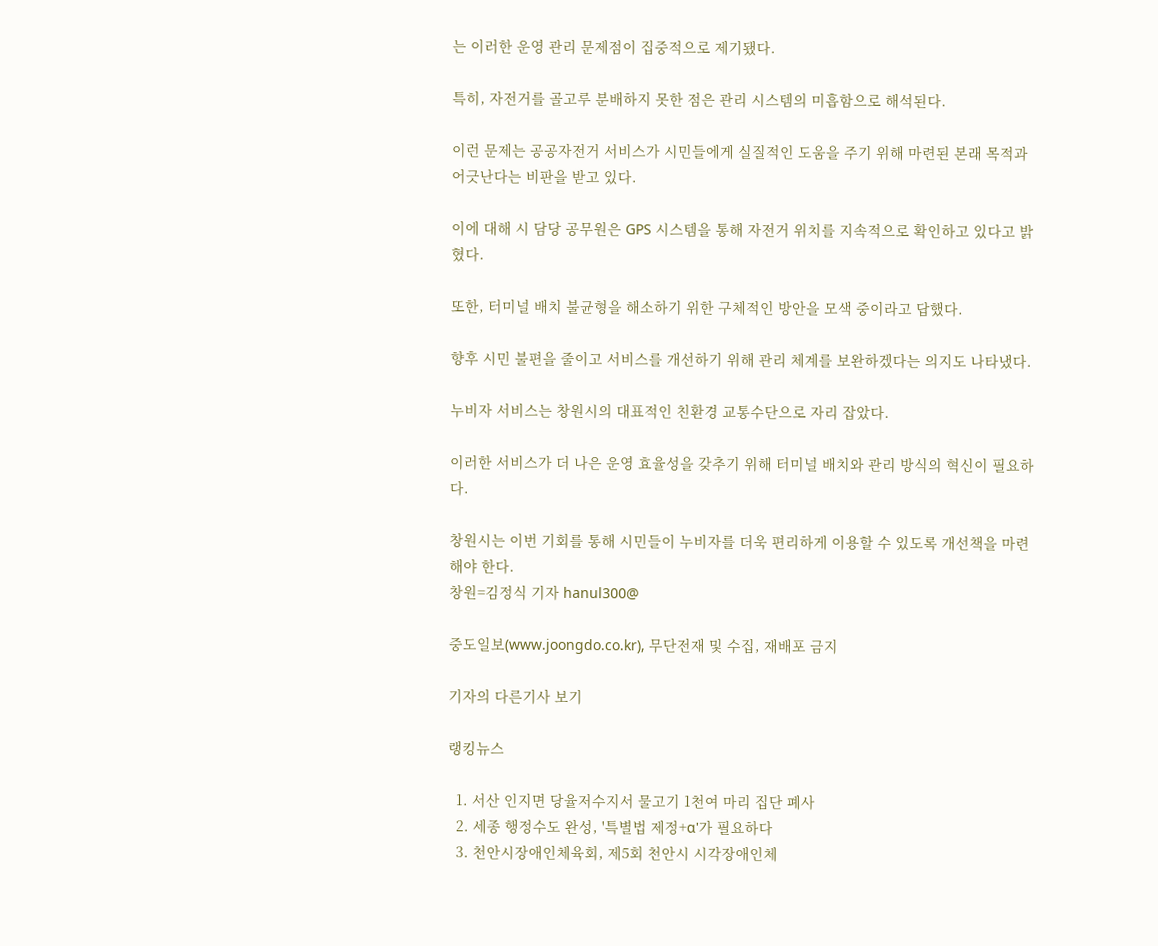는 이러한 운영 관리 문제점이 집중적으로 제기됐다.

특히, 자전거를 골고루 분배하지 못한 점은 관리 시스템의 미흡함으로 해석된다.

이런 문제는 공공자전거 서비스가 시민들에게 실질적인 도움을 주기 위해 마련된 본래 목적과 어긋난다는 비판을 받고 있다.

이에 대해 시 담당 공무원은 GPS 시스템을 통해 자전거 위치를 지속적으로 확인하고 있다고 밝혔다.

또한, 터미널 배치 불균형을 해소하기 위한 구체적인 방안을 모색 중이라고 답했다.

향후 시민 불편을 줄이고 서비스를 개선하기 위해 관리 체계를 보완하겠다는 의지도 나타냈다.

누비자 서비스는 창원시의 대표적인 친환경 교통수단으로 자리 잡았다.

이러한 서비스가 더 나은 운영 효율성을 갖추기 위해 터미널 배치와 관리 방식의 혁신이 필요하다.

창원시는 이번 기회를 통해 시민들이 누비자를 더욱 편리하게 이용할 수 있도록 개선책을 마련해야 한다.
창원=김정식 기자 hanul300@

중도일보(www.joongdo.co.kr), 무단전재 및 수집, 재배포 금지

기자의 다른기사 보기

랭킹뉴스

  1. 서산 인지면 당율저수지서 물고기 1천여 마리 집단 폐사
  2. 세종 행정수도 완성, '특별법 제정+α'가 필요하다
  3. 천안시장애인체육회, 제5회 천안시 시각장애인체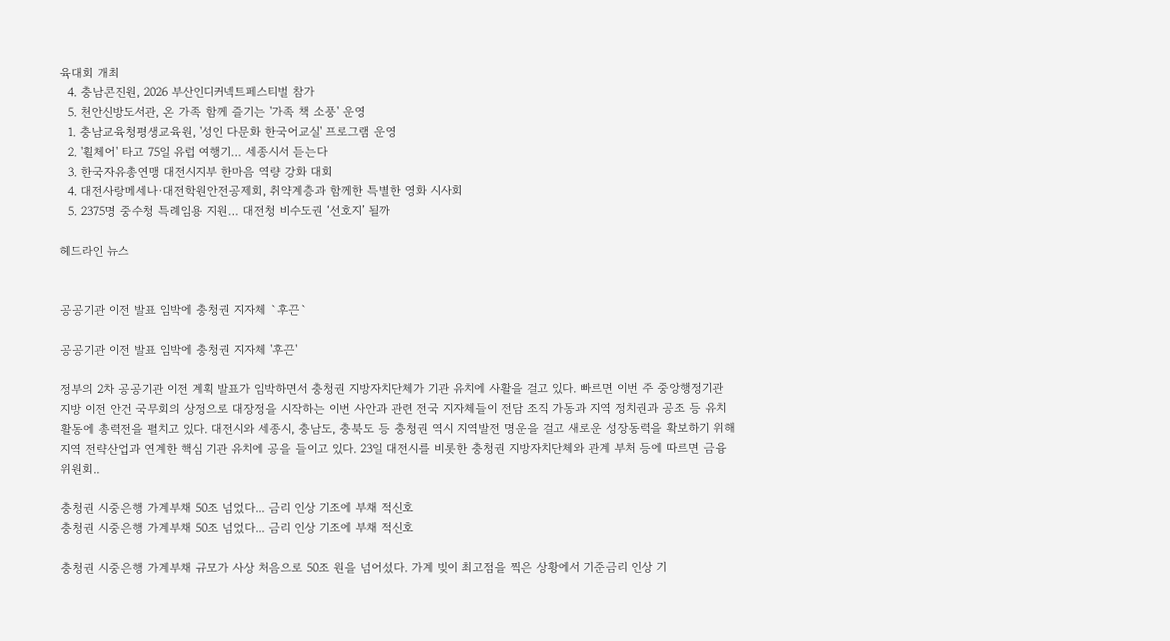육대회 개최
  4. 충남콘진원, 2026 부산인디커넥트페스티벌 참가
  5. 천안신방도서관, 온 가족 함께 즐기는 '가족 책 소풍' 운영
  1. 충남교육청평생교육원, '성인 다문화 한국어교실' 프로그램 운영
  2. '휠체어' 타고 75일 유럽 여행기… 세종시서 듣는다
  3. 한국자유총연맹 대전시지부 한마음 역량 강화 대회
  4. 대전사랑메세나·대전학원안전공제회, 취약계층과 함께한 특별한 영화 시사회
  5. 2375명 중수청 특례임용 지원… 대전청 비수도권 ‘선호지’ 될까

헤드라인 뉴스


공공기관 이전 발표 임박에 충청권 지자체 `후끈`

공공기관 이전 발표 임박에 충청권 지자체 '후끈'

정부의 2차 공공기관 이전 계획 발표가 임박하면서 충청권 지방자치단체가 기관 유치에 사활을 걸고 있다. 빠르면 이번 주 중앙행정기관 지방 이전 안건 국무회의 상정으로 대장정을 시작하는 이번 사안과 관련 전국 지자체들이 전담 조직 가동과 지역 정치권과 공조 등 유치 활동에 총력전을 펼치고 있다. 대전시와 세종시, 충남도, 충북도 등 충청권 역시 지역발전 명운을 걸고 새로운 성장동력을 확보하기 위해 지역 전략산업과 연계한 핵심 기관 유치에 공을 들이고 있다. 23일 대전시를 비롯한 충청권 지방자치단체와 관계 부처 등에 따르면 금융위원회..

충청권 시중은행 가계부채 50조 넘었다... 금리 인상 기조에 부채 적신호
충청권 시중은행 가계부채 50조 넘었다... 금리 인상 기조에 부채 적신호

충청권 시중은행 가계부채 규모가 사상 처음으로 50조 원을 넘어섰다. 가계 빚이 최고점을 찍은 상황에서 기준금리 인상 기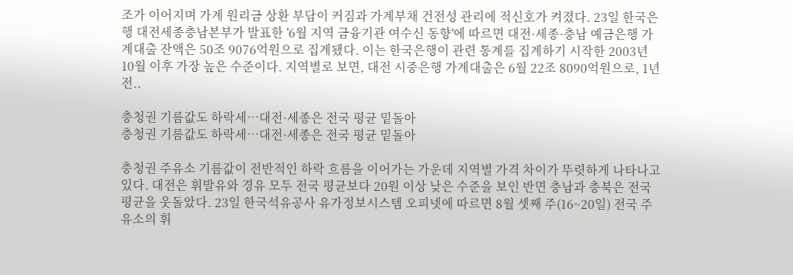조가 이어지며 가계 원리금 상환 부담이 커짐과 가계부채 건전성 관리에 적신호가 켜졌다. 23일 한국은행 대전세종충남본부가 발표한 '6월 지역 금융기관 여수신 동향'에 따르면 대전·세종·충남 예금은행 가계대출 잔액은 50조 9076억원으로 집계됐다. 이는 한국은행이 관련 통계를 집계하기 시작한 2003년 10월 이후 가장 높은 수준이다. 지역별로 보면, 대전 시중은행 가계대출은 6월 22조 8090억원으로, 1년 전..

충청권 기름값도 하락세…대전·세종은 전국 평균 밑돌아
충청권 기름값도 하락세…대전·세종은 전국 평균 밑돌아

충청권 주유소 기름값이 전반적인 하락 흐름을 이어가는 가운데 지역별 가격 차이가 뚜렷하게 나타나고 있다. 대전은 휘발유와 경유 모두 전국 평균보다 20원 이상 낮은 수준을 보인 반면 충남과 충북은 전국 평균을 웃돌았다. 23일 한국석유공사 유가정보시스템 오피넷에 따르면 8월 셋째 주(16~20일) 전국 주유소의 휘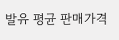발유 평균 판매가격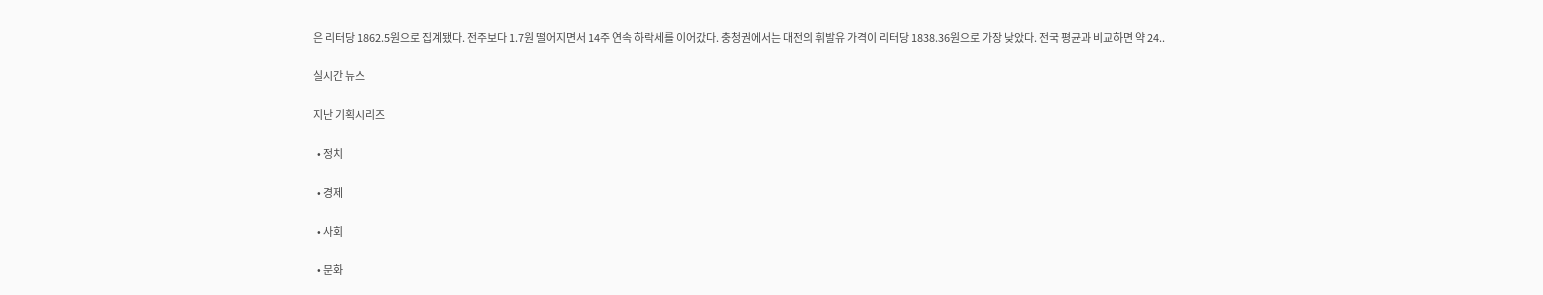은 리터당 1862.5원으로 집계됐다. 전주보다 1.7원 떨어지면서 14주 연속 하락세를 이어갔다. 충청권에서는 대전의 휘발유 가격이 리터당 1838.36원으로 가장 낮았다. 전국 평균과 비교하면 약 24..

실시간 뉴스

지난 기획시리즈

  • 정치

  • 경제

  • 사회

  • 문화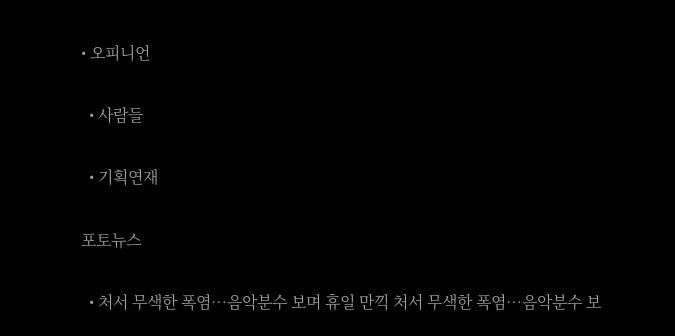• 오피니언

  • 사람들

  • 기획연재

포토뉴스

  • 처서 무색한 폭염…음악분수 보며 휴일 만끽 처서 무색한 폭염…음악분수 보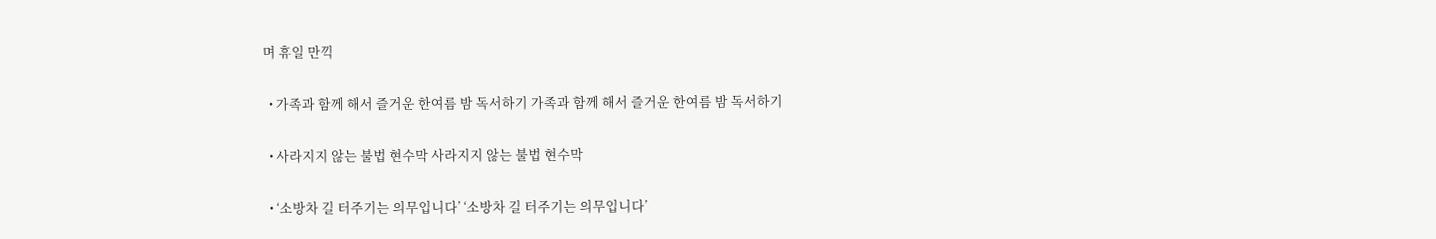며 휴일 만끽

  • 가족과 함께 해서 즐거운 한여름 밤 독서하기 가족과 함께 해서 즐거운 한여름 밤 독서하기

  • 사라지지 않는 불법 현수막 사라지지 않는 불법 현수막

  • ‘소방차 길 터주기는 의무입니다’ ‘소방차 길 터주기는 의무입니다’